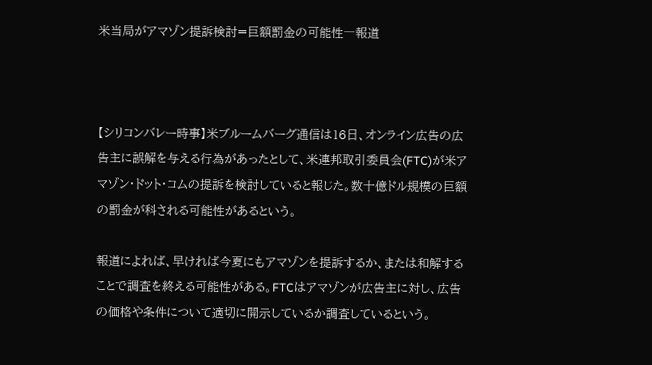米当局がアマゾン提訴検討=巨額罰金の可能性―報道



【シリコンバレー時事】米ブルームバーグ通信は16日、オンライン広告の広告主に誤解を与える行為があったとして、米連邦取引委員会(FTC)が米アマゾン・ドット・コムの提訴を検討していると報じた。数十億ドル規模の巨額の罰金が科される可能性があるという。

報道によれば、早ければ今夏にもアマゾンを提訴するか、または和解することで調査を終える可能性がある。FTCはアマゾンが広告主に対し、広告の価格や条件について適切に開示しているか調査しているという。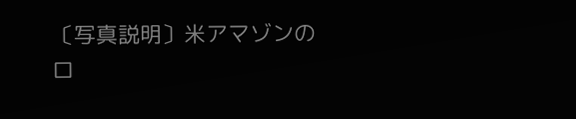〔写真説明〕米アマゾンのロ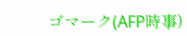ゴマーク(AFP時事)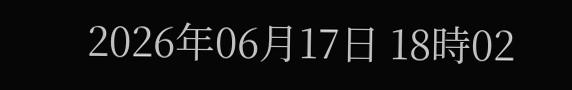2026年06月17日 18時02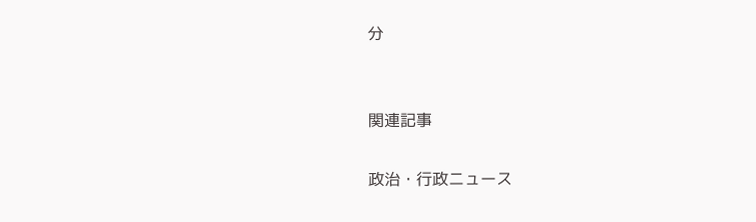分


関連記事

政治・行政ニュース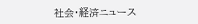社会・経済ニュース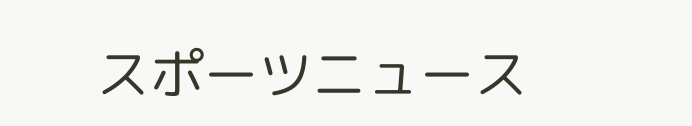スポーツニュース